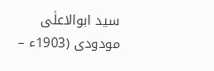سید ابوالاعلٰی مودودی (1903ء –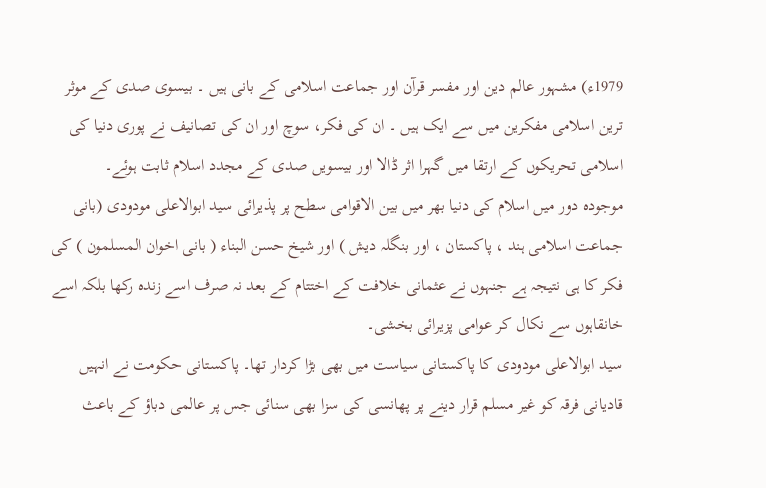1979ء) مشہور عالم دین اور مفسر قرآن اور جماعت اسلامی کے بانی ہیں ۔ بیسوی صدی کے موثر ترین اسلامی مفکرین میں سے ایک ہیں ۔ ان کی فکر، سوچ اور ان کی تصانیف نے پوری دنیا کی اسلامی تحریکوں کے ارتقا میں گہرا اثر ڈالا اور بیسویں صدی کے مجدد اسلام ثابت ہوئے۔
موجودہ دور میں اسلام کی دنیا بھر میں بین الاقوامی سطح پر پذیرائی سید ابوالاعلی مودودی (بانی جماعت اسلامی ہند ، پاکستان ، اور بنگلہ دیش ) اور شیخ حسن البناء ( بانی اخوان المسلمون ) کی فکر کا ہی نتیجہ ہے جنہوں نے عثمانی خلافت کے اختتام کے بعد نہ صرف اسے زندہ رکھا بلکہ اسے خانقاہوں سے نکال کر عوامی پزیرائی بخشی۔
سید ابوالاعلی مودودی کا پاکستانی سیاست میں بھی بڑا کردار تھا۔ پاکستانی حکومت نے انہیں قادیانی فرقہ کو غیر مسلم قرار دینے پر پھانسی کی سزا بھی سنائی جس پر عالمی دباؤ کے باعث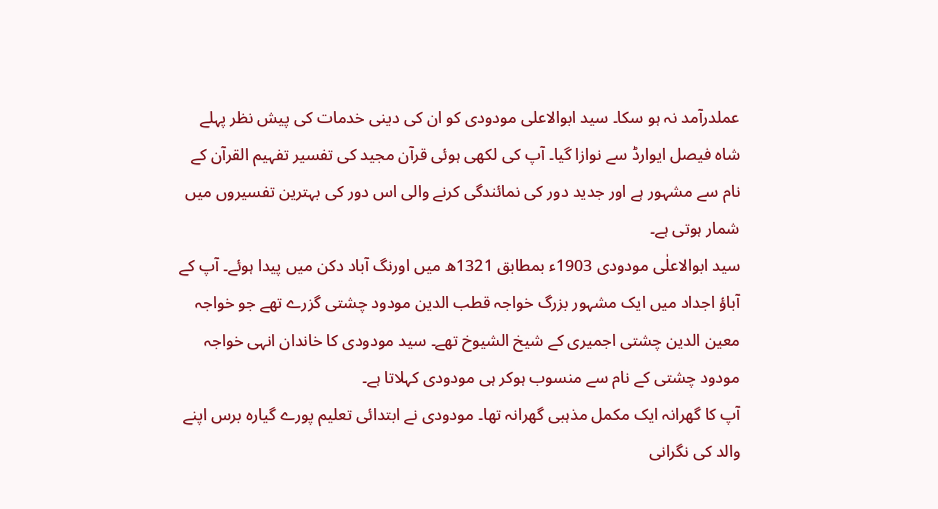عملدرآمد نہ ہو سکا۔ سید ابوالاعلی مودودی کو ان کی دینی خدمات کی پیش نظر پہلے شاہ فیصل ایوارڈ سے نوازا گیا۔ آپ کی لکھی ہوئی قرآن مجید کی تفسیر تفہیم القرآن کے نام سے مشہور ہے اور جدید دور کی نمائندگی کرنے والی اس دور کی بہترین تفسیروں میں شمار ہوتی ہے۔
سید ابوالاعلٰی مودودی 1903ء بمطابق 1321ھ میں اورنگ آباد دکن میں پیدا ہوئے۔ آپ کے آباؤ اجداد میں ایک مشہور بزرگ خواجہ قطب الدین مودود چشتی گزرے تھے جو خواجہ معین الدین چشتی اجمیری کے شیخ الشیوخ تھے۔ سید مودودی کا خاندان انہی خواجہ مودود چشتی کے نام سے منسوب ہوکر ہی مودودی کہلاتا ہے۔
آپ کا گھرانہ ایک مکمل مذہبی گھرانہ تھا۔ مودودی نے ابتدائی تعلیم پورے گیارہ برس اپنے والد کی نگرانی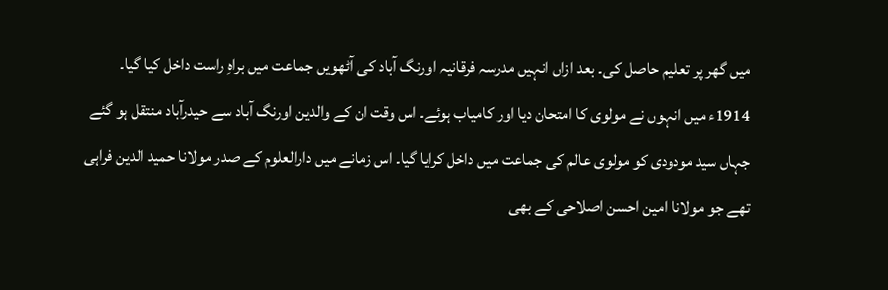میں گھر پر تعلیم حاصل کی۔ بعد ازاں انہیں مدرسہ فرقانیہ اورنگ آباد کی آٹھویں جماعت میں براہِ راست داخل کیا گیا۔
1914ء میں انہوں نے مولوی کا امتحان دیا اور کامیاب ہوئے۔ اس وقت ان کے والدین اورنگ آباد سے حیدرآباد منتقل ہو گئے جہاں سید مودودی کو مولوی عالم کی جماعت میں داخل کرایا گیا۔ اس زمانے میں دارالعلوم کے صدر مولانا حمید الدین فراہی تھے جو مولانا امین احسن اصلاحی کے بھی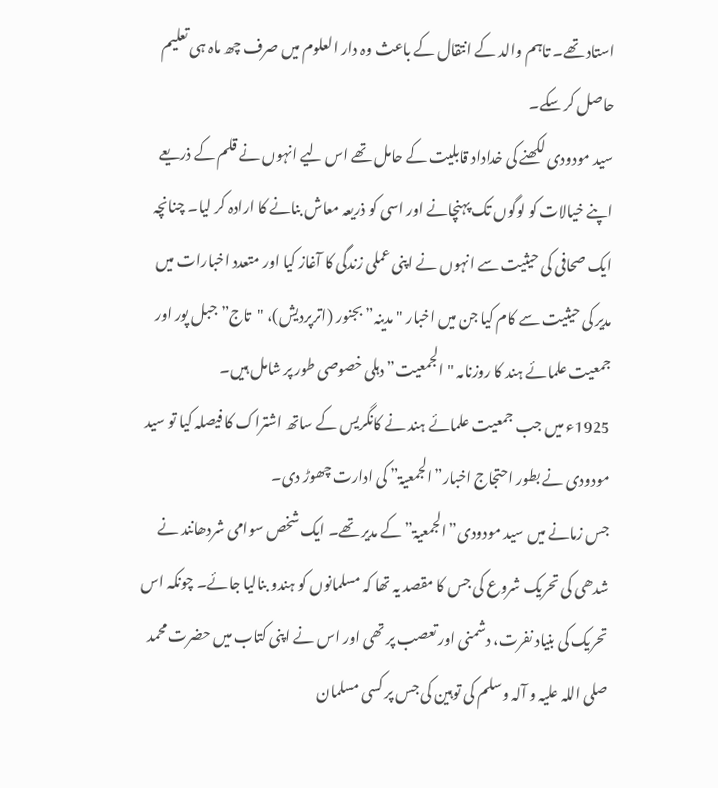استاد تھے۔ تاہم والد کے انتقال کے باعث وہ دار العلوم میں صرف چھ ماہ ہی تعلیم حاصل کر سکے۔
سید مودودی لکھنے کی خداداد قابلیت کے حامل تھے اس لیے انہوں نے قلم کے ذریعے اپنے خیالات کو لوگوں تک پہنچانے اور اسی کو ذریعہ معاش بنانے کا ارادہ کر لیا۔ چنانچہ ایک صحافی کی حیثیت سے انہوں نے اپنی عملی زندگی کا آغاز کیا اور متعدد اخبارات میں مدیر کی حیثیت سے کام کیا جن میں اخبار "مدینہ” بجنور (اترپردیش)، "تاج” جبل پور اور جمعیت علمائے ہند کا روزنامہ "الجمعیت” دہلی خصوصی طور پر شامل ہیں۔
1925ء میں جب جمعیت علمائے ہند نے کانگریس کے ساتھ اشتراک کا فیصلہ کیا تو سید مودودی نے بطور احتجاج اخبار”الجمعیۃ” کی ادارت چھوڑ دی۔
جس زمانے میں سید مودودی”الجمعیۃ” کے مدیر تھے۔ ایک شخص سوامی شردھانند نے شدھی کی تحریک شروع کی جس کا مقصد یہ تھا کہ مسلمانوں کو ہندو بنالیا جائے۔ چونکہ اس تحریک کی بنیاد نفرت، دشمنی اور تعصب پر تھی اور اس نے اپنی کتاب میں حضرت محمد صلی اللہ علیہ و آلہ وسلم کی توہین کی جس پر کسی مسلمان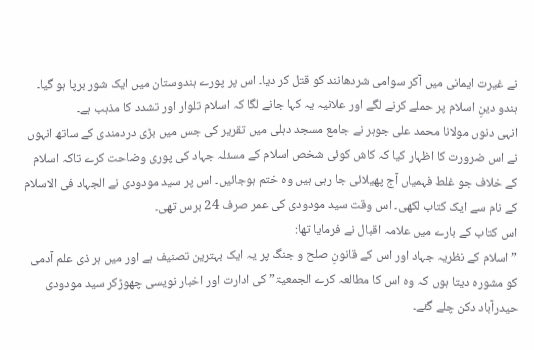نے غیرت ایمانی میں آکر سوامی شردھانند کو قتل کر دیا۔ اس پر پورے ہندوستان میں ایک شور برپا ہو گیا۔ ہندو دینِ اسلام پر حملے کرنے لگے اور علانیہ یہ کہا جانے لگا کہ اسلام تلوار اور تشدد کا مذہب ہے۔
انہی دنوں مولانا محمد علی جوہر نے جامع مسجد دہلی میں تقریر کی جس میں بڑی دردمندی کے ساتھ انہوں نے اس ضرورت کا اظہار کیا کہ کاش کوئی شخص اسلام کے مسئلہ جہاد کی پوری وضاحت کرے تاکہ اسلام کے خلاف جو غلط فہمیاں آج پھیلائی جا رہی ہیں وہ ختم ہوجائیں۔ اس پر سید مودودی نے الجہاد فی الاسلام کے نام سے ایک کتاب لکھی۔ اس وقت سید مودودی کی عمر صرف 24 برس تھی۔
اس کتاب کے بارے میں علامہ اقبال نے فرمایا تھا:
” اسلام کے نظریہ جہاد اور اس کے قانونِ صلح و جنگ پر یہ ایک بہترین تصنیف ہے اور میں ہر ذی علم آدمی کو مشورہ دیتا ہوں کہ وہ اس کا مطالعہ کرے الجمعیۃ” کی ادارت اور اخبار نویسی چھوڑکر سید مودودی حیدرآباد دکن چلے گئے۔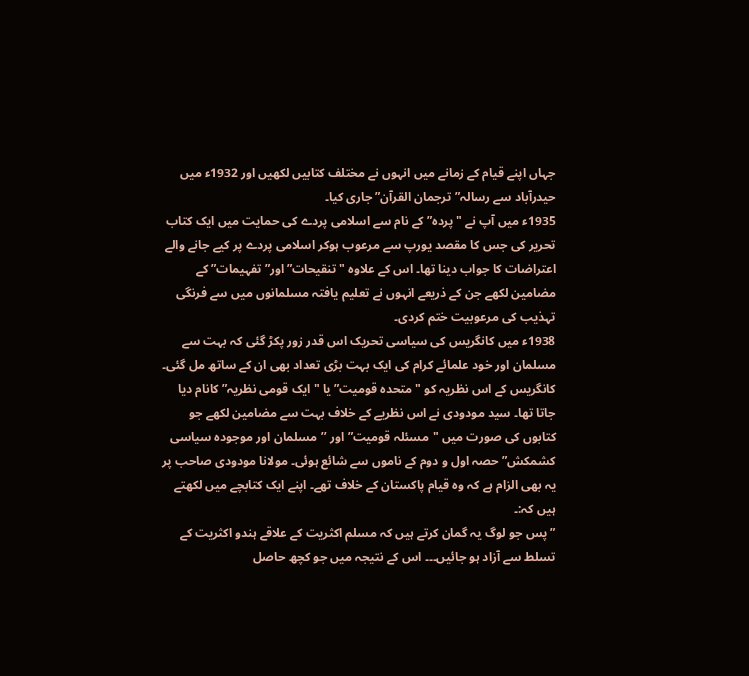جہاں اپنے قیام کے زمانے میں انہوں نے مختلف کتابیں لکھیں اور 1932ء میں حیدرآباد سے رسالہ”ترجمان القرآن” جاری کیا۔
1935ء میں آپ نے "پردہ” کے نام سے اسلامی پردے کی حمایت میں ایک کتاب تحریر کی جس کا مقصد یورپ سے مرعوب ہوکر اسلامی پردے پر کیے جانے والے اعتراضات کا جواب دینا تھا۔ اس کے علاوہ "تنقیحات” اور”تفہیمات” کے مضامین لکھے جن کے ذریعے انہوں نے تعلیم یافتہ مسلمانوں میں سے فرنگی تہذیب کی مرعوبیت ختم کردی۔
1938ء میں کانگریس کی سیاسی تحریک اس قدر زور پکڑ گئی کہ بہت سے مسلمان اور خود علمائے کرام کی ایک بہت بڑی تعداد بھی ان کے ساتھ مل گئی۔
کانگریس کے اس نظریہ کو "متحدہ قومیت” یا "ایک قومی نظریہ” کانام دیا جاتا تھا۔ سید مودودی نے اس نظریے کے خلاف بہت سے مضامین لکھے جو کتابوں کی صورت میں "مسئلہ قومیت” اور ’’مسلمان اور موجودہ سیاسی کشمکش” حصہ اول و دوم کے ناموں سے شائع ہوئی۔ مولانا مودودی صاحب پر یہ بھی الزام ہے کہ وہ قیام پاکستان کے خلاف تھے۔ اپنے ایک کتابچے میں لکھتے ہیں کہ:۔
” پس جو لوگ یہ گمان کرتے ہیں کہ مسلم اکثریت کے علاقے ہندو اکثریت کے تسلط سے آزاد ہو جائیں۔۔۔ اس کے نتیجہ میں جو کچھ حاصل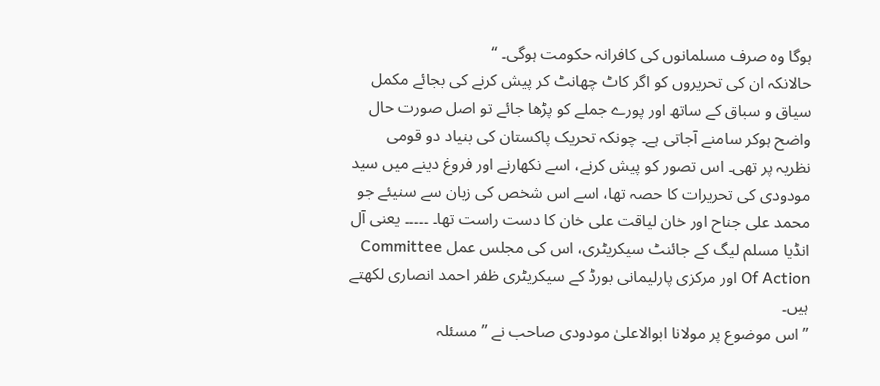ہوگا وہ صرف مسلمانوں کی کافرانہ حکومت ہوگی۔ “
حالانکہ ان کی تحریروں کو اگر کاٹ چھانٹ کر پیش کرنے کی بجائے مکمل سیاق و سباق کے ساتھ اور پورے جملے کو پڑھا جائے تو اصل صورت حال واضح ہوکر سامنے آجاتی ہے۔ چونکہ تحریک پاکستان کی بنیاد دو قومی نظریہ پر تھی۔ اس تصور کو پیش کرنے، اسے نکھارنے اور فروغ دینے میں سید مودودی کی تحریرات کا حصہ تھا، اسے اس شخص کی زبان سے سنیئے جو محمد علی جناح اور خان لیاقت علی خان کا دست راست تھا۔ ۔۔۔۔۔ یعنی آل انڈیا مسلم لیگ کے جائنٹ سیکریٹری، اس کی مجلس عمل Committee Of Action اور مرکزی پارلیمانی بورڈ کے سیکریٹری ظفر احمد انصاری لکھتے ہیں۔
” اس موضوع پر مولانا ابوالاعلیٰ مودودی صاحب نے ’’مسئلہ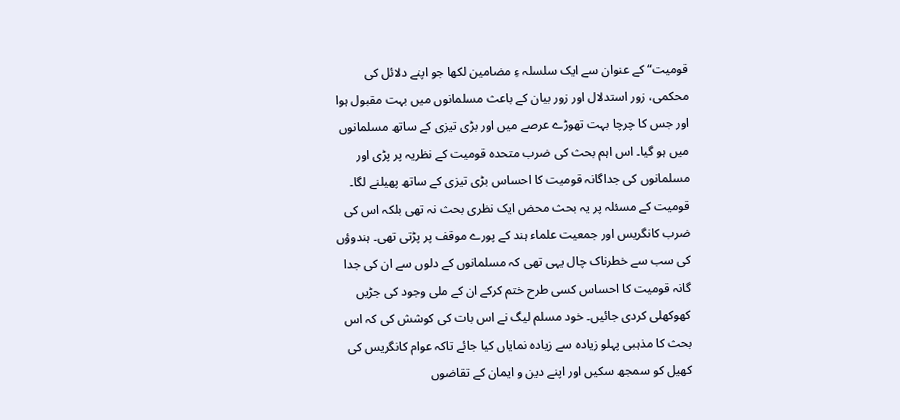قومیت“ کے عنوان سے ایک سلسلہ ءِ مضامین لکھا جو اپنے دلائل کی محکمی، زور استدلال اور زور بیان کے باعث مسلمانوں میں بہت مقبول ہوا اور جس کا چرچا بہت تھوڑے عرصے میں اور بڑی تیزی کے ساتھ مسلمانوں میں ہو گیا۔ اس اہم بحث کی ضرب متحدہ قومیت کے نظریہ پر پڑی اور مسلمانوں کی جداگانہ قومیت کا احساس بڑی تیزی کے ساتھ پھیلنے لگا۔ قومیت کے مسئلہ پر یہ بحث محض ایک نظری بحث نہ تھی بلکہ اس کی ضرب کانگریس اور جمعیت علماء ہند کے پورے موقف پر پڑتی تھی۔ ہندوؤں کی سب سے خطرناک چال یہی تھی کہ مسلمانوں کے دلوں سے ان کی جدا گانہ قومیت کا احساس کسی طرح ختم کرکے ان کے ملی وجود کی جڑیں کھوکھلی کردی جائیں۔ خود مسلم لیگ نے اس بات کی کوشش کی کہ اس بحث کا مذہبی پہلو زیادہ سے زیادہ نمایاں کیا جائے تاکہ عوام کانگریس کی کھیل کو سمجھ سکیں اور اپنے دین و ایمان کے تقاضوں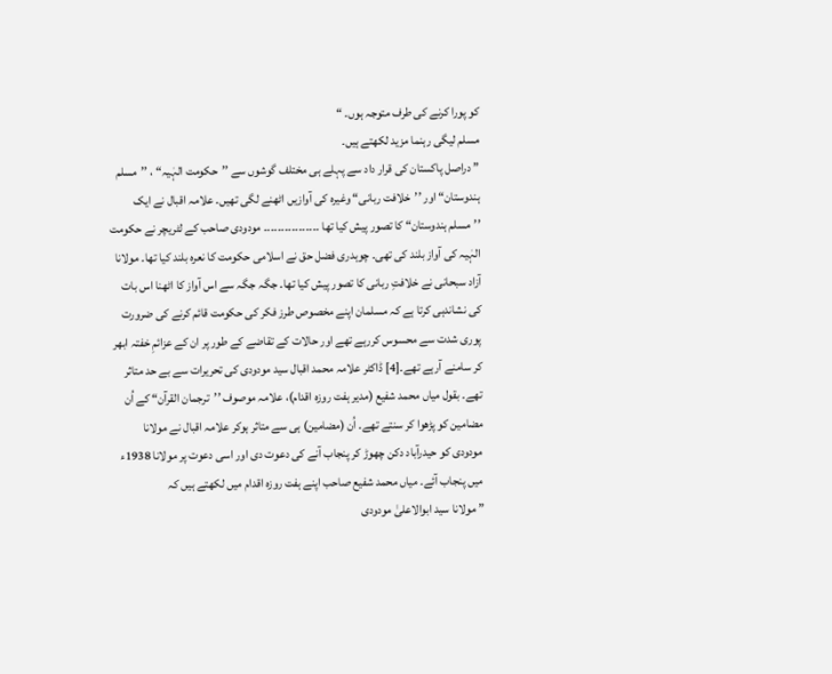کو پورا کرنے کی طرف متوجہ ہوں۔ “
مسلم لیگی رہنما مزید لکھتے ہیں۔
” دراصل پاکستان کی قرار داد سے پہلے ہی مختلف گوشوں سے ’’حکومت الہٰیہ“ ، ’’مسلم ہندوستان“ اور ’’خلافت ربانی“ وغیرہ کی آوازیں اٹھنے لگی تھیں۔ علامہ اقبال نے ایک ’’مسلم ہندوستان“ کا تصور پیش کیا تھا ۔۔۔۔۔۔۔۔۔۔۔۔۔۔۔۔ مودودی صاحب کے لٹریچر نے حکومت الہٰیہ کی آواز بلند کی تھی۔ چوہدری فضل حق نے اسلامی حکومت کا نعرہ بلند کیا تھا۔ مولانا آزاد سبحانی نے خلافتِ ربانی کا تصور پیش کیا تھا۔ جگہ جگہ سے اس آواز کا اٹھنا اس بات کی نشاندہی کرتا ہے کہ مسلمان اپنے مخصوص طرز فکر کی حکومت قائم کرنے کی ضرورت پوری شدت سے محسوس کررہے تھے اور حالات کے تقاضے کے طور پر ان کے عزائمِ خفتہ ابھر کر سامنے آرہے تھے۔[4] ڈاکٹر علامہ محمد اقبال سید مودودی کی تحریرات سے بے حد متاثر تھے۔ بقول میاں محمد شفیع (مدیر ہفت روزہ اقدام)، علامہ موصوف ’’ترجمان القرآن“ کے اُن مضامین کو پڑھوا کر سنتے تھے۔ اُن (مضامین) ہی سے متاثر ہوکر علامہ اقبال نے مولانا مودودی کو حیدرآباد دکن چھوڑ کر پنجاب آنے کی دعوت دی اور اسی دعوت پر مولانا 1938ء میں پنجاب آئے۔ میاں محمد شفیع صاحب اپنے ہفت روزہ اقدام میں لکھتے ہیں کہ
” مولانا سید ابوالاعلیٰ مودودی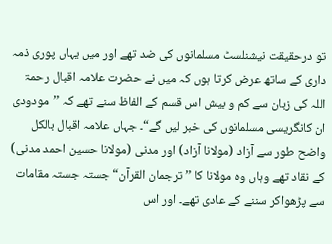تو درحقیقت نیشنلسٹ مسلمانوں کی ضد تھے اور میں یہاں پوری ذمہ داری کے ساتھ عرض کرتا ہوں کہ میں نے حضرت علامہ اقبال رحمۃ اللہ کی زبان سے کم و بیش اس قسم کے الفاظ سنے تھے کہ ’’مودودی ان کانگریسی مسلمانوں کی خبر لیں گے“۔ جہاں علامہ اقبال بالکل واضح طور سے آزاد (مولانا آزاد) اور مدنی (مولانا حسین احمد مدنی) کے نقاد تھے وہاں وہ مولانا کا ’’ترجمان القرآن“ جستہ جستہ مقامات سے پڑھواکر سننے کے عادی تھے۔ اور اس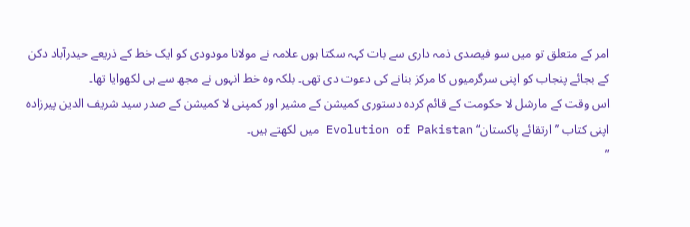امر کے متعلق تو میں سو فیصدی ذمہ داری سے بات کہہ سکتا ہوں علامہ نے مولانا مودودی کو ایک خط کے ذریعے حیدرآباد دکن کے بجائے پنجاب کو اپنی سرگرمیوں کا مرکز بنانے کی دعوت دی تھی۔ بلکہ وہ خط انہوں نے مجھ سے ہی لکھوایا تھا۔
اس وقت کے مارشل لا حکومت کے قائم کردہ دستوری کمیشن کے مشیر اور کمپنی لا کمیشن کے صدر سید شریف الدین پیرزادہ اپنی کتاب ’’ارتقائے پاکستان“ Evolution of Pakistan میں لکھتے ہیں۔
”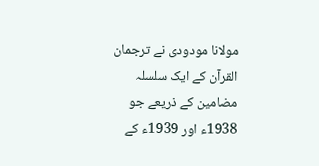مولانا مودودی نے ترجمان القرآن کے ایک سلسلہ مضامین کے ذریعے جو 1938ء اور 1939ء کے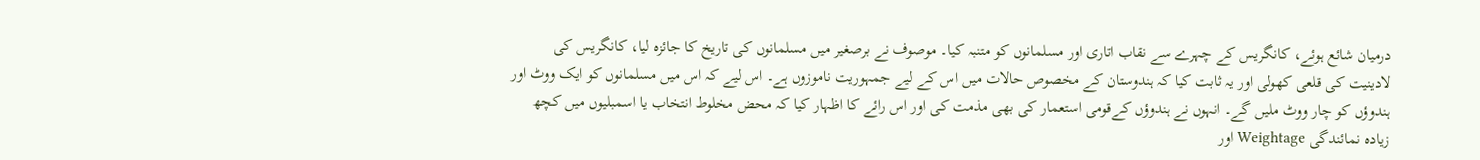درمیان شائع ہوئے، کانگریس کے چہرے سے نقاب اتاری اور مسلمانوں کو متنبہ کیا۔ موصوف نے برصغیر میں مسلمانوں کی تاریخ کا جائزہ لیا، کانگریس کی لادینیت کی قلعی کھولی اور یہ ثابت کیا کہ ہندوستان کے مخصوص حالات میں اس کے لیے جمہوریت ناموزوں ہے۔ اس لیے کہ اس میں مسلمانوں کو ایک ووٹ اور ہندوؤں کو چار ووٹ ملیں گے۔ انہوں نے ہندوؤں کےقومی استعمار کی بھی مذمت کی اور اس رائے کا اظہار کیا کہ محض مخلوط انتخاب یا اسمبلیوں میں کچھ زیادہ نمائندگی Weightage اور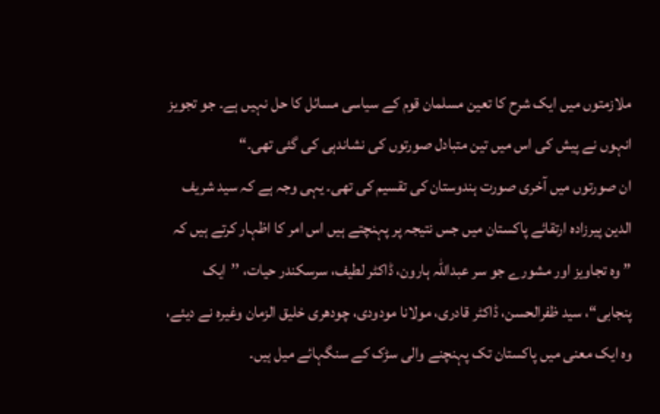ملازمتوں میں ایک شرح کا تعین مسلمان قوم کے سیاسی مسائل کا حل نہیں ہے۔ جو تجویز انہوں نے پیش کی اس میں تین متبادل صورتوں کی نشاندہی کی گئی تھی۔“
ان صورتوں میں آخری صورت ہندوستان کی تقسیم کی تھی۔ یہی وجہ ہے کہ سید شریف الدین پیرزادہ ارتقائے پاکستان میں جس نتیجہ پر پہنچتے ہیں اس امر کا اظہار کرتے ہیں کہ
” وہ تجاویز اور مشورے جو سر عبداللہ ہارون، ڈاکٹر لطیف، سرسکندر حیات، ’’ایک پنجابی“، سید ظفرالحسن، ڈاکٹر قادری، مولانا مودودی، چودھری خلیق الزمان وغیرہ نے دیئے، وہ ایک معنی میں پاکستان تک پہنچنے والی سڑک کے سنگہائے میل ہیں۔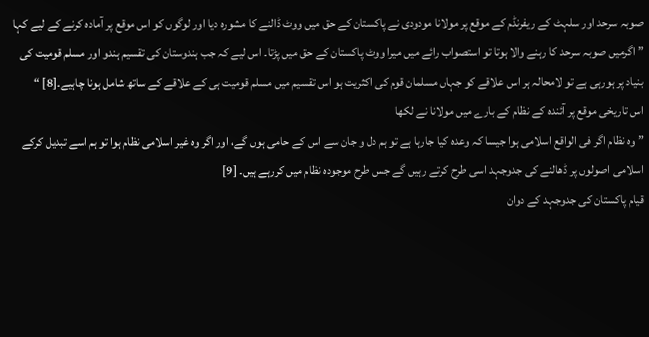صوبہ سرحد اور سلہٹ کے ریفرنڈم کے موقع پر مولانا مودودی نے پاکستان کے حق میں ووٹ ڈالنے کا مشورہ دیا اور لوگوں کو اس موقع پر آمادہ کرنے کے لیے کہا
” اگرمیں صوبہ سرحد کا رہنے والا ہوتا تو استصواب رائے میں میرا ووٹ پاکستان کے حق میں پڑتا۔ اس لیے کہ جب ہندوستان کی تقسیم ہندو اور مسلم قومیت کی بنیاد پر ہورہی ہے تو لامحالہ ہر اس علاقے کو جہاں مسلمان قوم کی اکثریت ہو اس تقسیم میں مسلم قومیت ہی کے علاقے کے ساتھ شامل ہونا چاہیے۔[8] “
اس تاریخی موقع پر آئندہ کے نظام کے بارے میں مولانا نے لکھا
” وہ نظام اگر فی الواقع اسلامی ہوا جیسا کہ وعدہ کیا جارہا ہے تو ہم دل و جان سے اس کے حامی ہوں گے، اور اگر وہ غیر اسلامی نظام ہوا تو ہم اسے تبدیل کرکے اسلامی اصولوں پر ڈھالنے کی جدوجہد اسی طرح کرتے رہیں گے جس طرح موجودہ نظام میں کررہے ہیں۔ [9]
قیام پاکستان کی جدوجہد کے دوان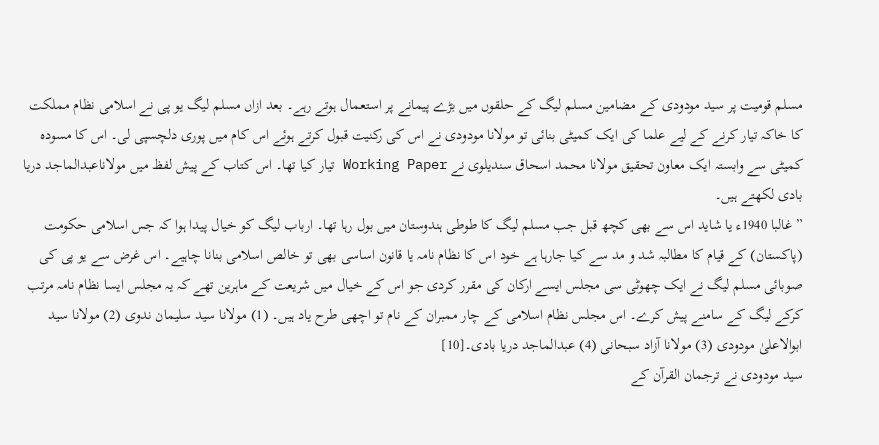مسلم قومیت پر سید مودودی کے مضامین مسلم لیگ کے حلقوں میں بڑے پیمانے پر استعمال ہوتے رہے۔ بعد ازاں مسلم لیگ یو پی نے اسلامی نظام مملکت کا خاکہ تیار کرنے کے لیے علما کی ایک کمیٹی بنائی تو مولانا مودودی نے اس کی رکنیت قبول کرتے ہوئے اس کام میں پوری دلچسپی لی۔ اس کا مسودہ کمیٹی سے وابستہ ایک معاون تحقیق مولانا محمد اسحاق سندیلوی نے Working Paper تیار کیا تھا۔ اس کتاب کے پیش لفظ میں مولاناعبدالماجد دریا بادی لکھتے ہیں۔
” غالبا 1940ء یا شاید اس سے بھی کچھ قبل جب مسلم لیگ کا طوطی ہندوستان میں بول رہا تھا۔ ارباب لیگ کو خیال پیدا ہوا کہ جس اسلامی حکومت (پاکستان) کے قیام کا مطالبہ شد و مد سے کیا جارہا ہے خود اس کا نظام نامہ یا قانون اساسی بھی تو خالص اسلامی بنانا چاہیے۔ اس غرض سے یو پی کی صوبائی مسلم لیگ نے ایک چھوٹی سی مجلس ایسے ارکان کی مقرر کردی جو اس کے خیال میں شریعت کے ماہرین تھے کہ یہ مجلس ایسا نظام نامہ مرتب کرکے لیگ کے سامنے پیش کرے۔ اس مجلس نظام اسلامی کے چار ممبران کے نام تو اچھی طرح یاد ہیں۔ (1) مولانا سید سلیمان ندوی (2) مولانا سید ابوالاعلیٰ مودودی (3) مولانا آزاد سبحانی (4) عبدالماجد دریا بادی۔[10]
سید مودودی نے ترجمان القرآن کے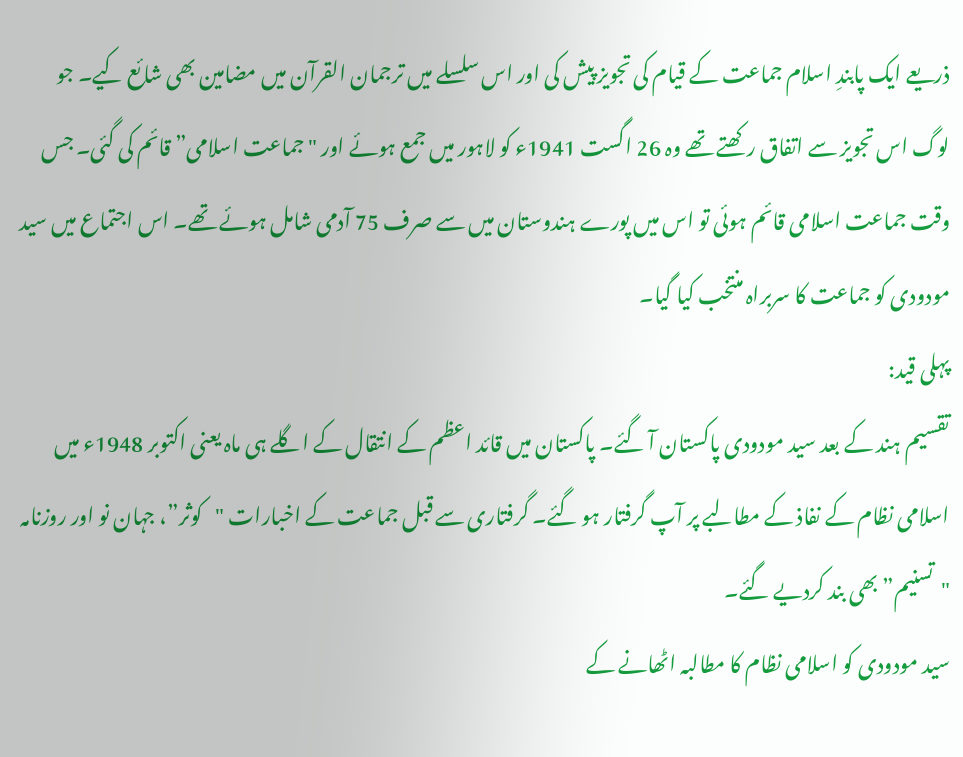ذریعے ایک پابندِ اسلام جماعت کے قیام کی تجویز پیش کی اور اس سلسلے میں ترجمان القرآن میں مضامین بھی شائع کیے۔ جو لوگ اس تجویز سے اتفاق رکھتے تھے وہ 26 اگست 1941ء کو لاہور میں جمع ہوئے اور "جماعت اسلامی” قائم کی گئی۔ جس وقت جماعت اسلامی قائم ہوئی تو اس میں پورے ہندوستان میں سے صرف 75 آدمی شامل ہوئے تھے۔ اس اجتماع میں سید مودودی کو جماعت کا سربراہ منتخب کیا گیا۔
پہلی قید:
تقسیم ہند کے بعد سید مودودی پاکستان آ گئے۔ پاکستان میں قائد اعظم کے انتقال کے اگلے ہی ماہ یعنی اکتوبر 1948ء میں اسلامی نظام کے نفاذ کے مطالبے پر آپ گرفتار ہو گئے۔ گرفتاری سے قبل جماعت کے اخبارات "کوثر”، جہان نو اور روزنامہ "تسنیم” بھی بند کردیے گئے۔
سید مودودی کو اسلامی نظام کا مطالبہ اٹھانے کے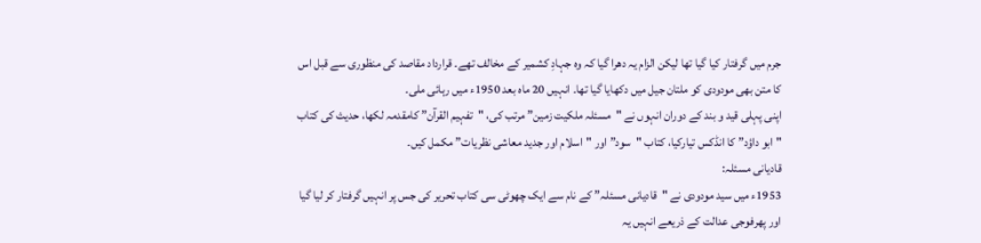جرم میں گرفتار کیا گیا تھا لیکن الزام یہ دھرا گیا کہ وہ جہادِ کشمیر کے مخالف تھے۔ قرارداد مقاصد کی منظوری سے قبل اس کا متن بھی مودودی کو ملتان جیل میں دکھایا گیا تھا۔ انہیں 20 ماہ بعد 1950ء میں رہائی ملی۔
اپنی پہلی قید و بند کے دوران انہوں نے "مسئلہ ملکیت زمین” مرتب کی، "تفہیم القرآن” کامقدمہ لکھا، حدیث کی کتاب "ابو داؤد” کا انڈکس تیارکیا، کتاب "سود” اور "اسلام اور جدید معاشی نظریات” مکمل کیں۔
قادیانی مسئلہ:
1953ء میں سید مودودی نے "قادیانی مسئلہ” کے نام سے ایک چھوٹی سی کتاب تحریر کی جس پر انہیں گرفتار کر لیا گیا اور پھرفوجی عدالت کے ذریعے انہیں یہ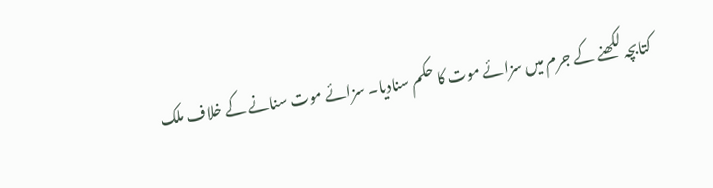کتابچہ لکھنے کے جرم میں سزائے موت کا حکم سنادیا۔ سزائے موت سنانے کے خلاف ملک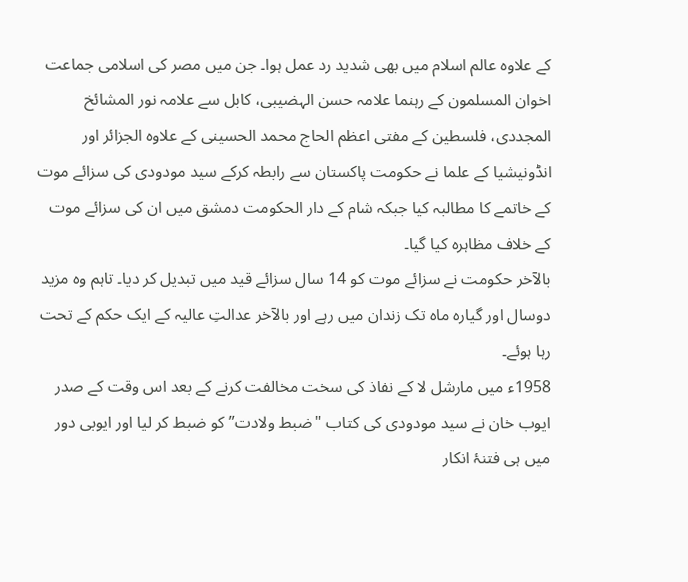کے علاوہ عالم اسلام میں بھی شدید رد عمل ہوا۔ جن میں مصر کی اسلامی جماعت اخوان المسلمون کے رہنما علامہ حسن الہضیبی، کابل سے علامہ نور المشائخ المجددی، فلسطین کے مفتی اعظم الحاج محمد الحسینی کے علاوہ الجزائر اور انڈونیشیا کے علما نے حکومت پاکستان سے رابطہ کرکے سید مودودی کی سزائے موت کے خاتمے کا مطالبہ کیا جبکہ شام کے دار الحکومت دمشق میں ان کی سزائے موت کے خلاف مظاہرہ کیا گیا۔
بالآخر حکومت نے سزائے موت کو 14 سال سزائے قید میں تبدیل کر دیا۔ تاہم وہ مزید دوسال اور گیارہ ماہ تک زندان میں رہے اور بالآخر عدالتِ عالیہ کے ایک حکم کے تحت رہا ہوئے۔
1958ء میں مارشل لا کے نفاذ کی سخت مخالفت کرنے کے بعد اس وقت کے صدر ایوب خان نے سید مودودی کی کتاب "ضبط ولادت” کو ضبط کر لیا اور ایوبی دور میں ہی فتنۂ انکار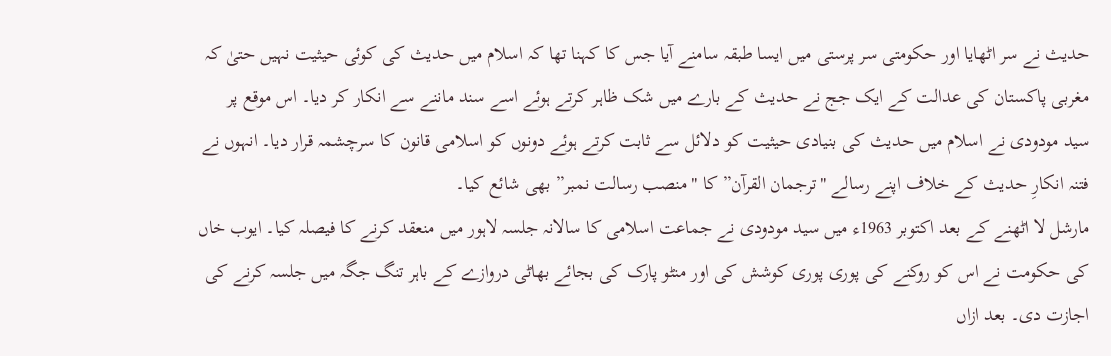حدیث نے سر اٹھایا اور حکومتی سر پرستی میں ایسا طبقہ سامنے آیا جس کا کہنا تھا کہ اسلام میں حدیث کی کوئی حیثیت نہیں حتیٰ کہ مغربی پاکستان کی عدالت کے ایک جج نے حدیث کے بارے میں شک ظاہر کرتے ہوئے اسے سند ماننے سے انکار کر دیا۔ اس موقع پر سید مودودی نے اسلام میں حدیث کی بنیادی حیثیت کو دلائل سے ثابت کرتے ہوئے دونوں کو اسلامی قانون کا سرچشمہ قرار دیا۔ انہوں نے فتنہ انکارِ حدیث کے خلاف اپنے رسالے "ترجمان القرآن” کا "منصب رسالت نمبر” بھی شائع کیا۔
مارشل لا اٹھنے کے بعد اکتوبر 1963ء میں سید مودودی نے جماعت اسلامی کا سالانہ جلسہ لاہور میں منعقد کرنے کا فیصلہ کیا۔ ایوب خاں کی حکومت نے اس کو روکنے کی پوری پوری کوشش کی اور منٹو پارک کی بجائے بھاٹی دروازے کے باہر تنگ جگہ میں جلسہ کرنے کی اجازت دی۔ بعد ازاں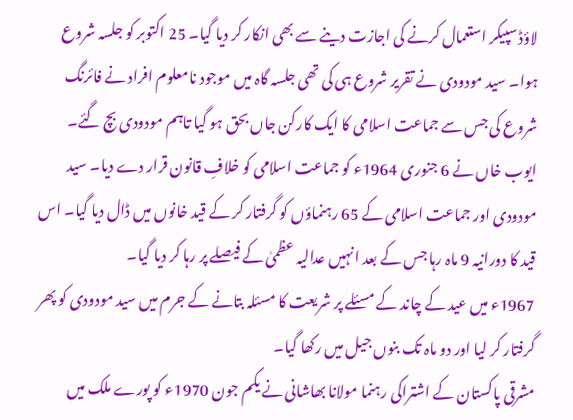لاؤڈ سپیکر استعمال کرنے کی اجازت دینے سے بھی انکار کر دیا گیا۔ 25 اکتوبر کو جلسہ شروع ہوا۔ سید مودودی نے تقریر شروع ہی کی تھی جلسہ گاہ میں موجود نامعلوم افراد نے فائرنگ شروع کی جس سے جماعت اسلامی کا ایک کارکن جاں بحق ہو گیا تاہم مودودی بچ گئے۔
ایوب خاں نے 6 جنوری 1964ء کو جماعت اسلامی کو خلافِ قانون قرار دے دیا۔ سید مودودی اور جماعت اسلامی کے 65 رہنماؤں کو گرفتار کر کے قید خانوں میں ڈال دیا گیا۔ اس قید کا دورانیہ 9 ماہ رہا جس کے بعد انہیں عدالیہ عظمیٰ کے فیصلے پر رہا کر دیا گیا۔
1967ء میں عید کے چاند کے مسئلے پر شریعت کا مسئلہ بتانے کے جرم میں سید مودودی کو پھر گرفتار کر لیا اور دو ماہ تک بنوں جیل میں رکھا گیا۔
مشرقی پاکستان کے اشتراکی رہنما مولانا بھاشانی نے یکم جون 1970ء کو پورے ملک میں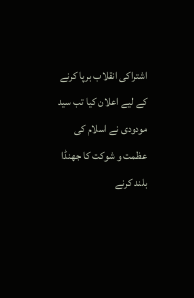اشتراکی انقلاب برپا کرنے کے لیے اعلان کیا تب سید مودودی نے اسلام کی عظمت و شوکت کا جھنڈا بلند کرنے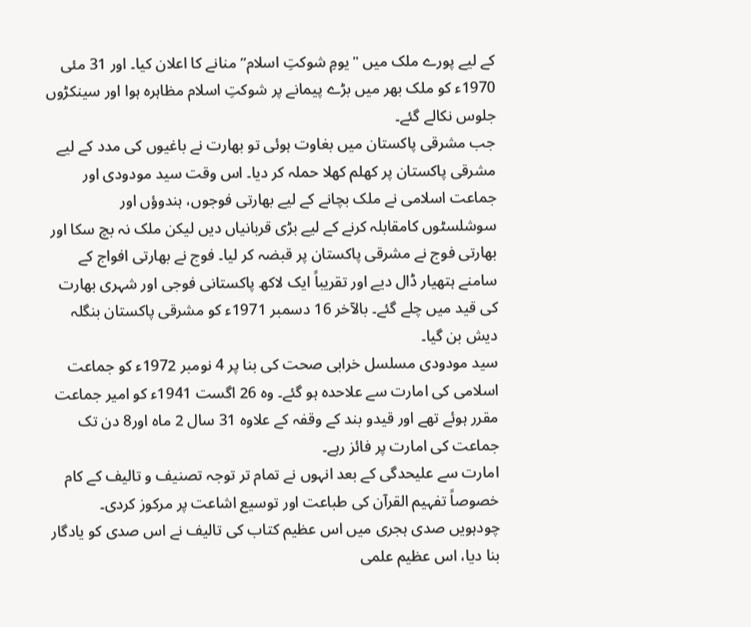کے لیے پورے ملک میں "یومِ شوکتِ اسلام” منانے کا اعلان کیا۔ اور 31 مئی 1970ء کو ملک بھر میں بڑے پیمانے پر شوکتِ اسلام مظاہرہ ہوا اور سینکڑوں جلوس نکالے گئے۔
جب مشرقی پاکستان میں بغاوت ہوئی تو بھارت نے باغیوں کی مدد کے لیے مشرقی پاکستان پر کھلم کھلا حملہ کر دیا۔ اس وقت سید مودودی اور جماعت اسلامی نے ملک بچانے کے لیے بھارتی فوجوں، ہندوؤں اور سوشلسٹوں کامقابلہ کرنے کے لیے بڑی قربانیاں دیں لیکن ملک نہ بچ سکا اور بھارتی فوج نے مشرقی پاکستان پر قبضہ کر لیا۔ فوج نے بھارتی افواج کے سامنے ہتھیار ڈال دیے اور تقریباً ایک لاکھ پاکستانی فوجی اور شہری بھارت کی قید میں چلے گئے۔ بالآخر 16 دسمبر 1971ء کو مشرقی پاکستان بنگلہ دیش بن گیا۔
سید مودودی مسلسل خرابی صحت کی بنا پر 4 نومبر 1972ء کو جماعت اسلامی کی امارت سے علاحدہ ہو گئے۔ وہ 26 اگست 1941ء کو امیر جماعت مقرر ہوئے تھے اور قیدو بند کے وقفہ کے علاوہ 31 سال 2 ماہ اور8 دن تک جماعت کی امارت پر فائز رہے۔
امارت سے علیحدگی کے بعد انہوں نے تمام تر توجہ تصنیف و تالیف کے کام خصوصاً تفہیم القرآن کی طباعت اور توسیع اشاعت پر مرکوز کردی۔ چودہویں صدی ہجری میں اس عظیم کتاب کی تالیف نے اس صدی کو یادگار بنا دیا، اس عظیم علمی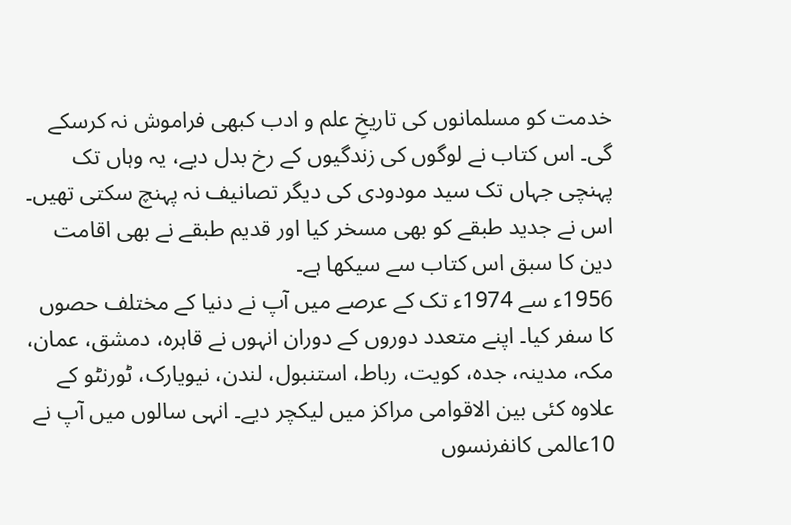خدمت کو مسلمانوں کی تاریخِ علم و ادب کبھی فراموش نہ کرسکے گی۔ اس کتاب نے لوگوں کی زندگیوں کے رخ بدل دیے، یہ وہاں تک پہنچی جہاں تک سید مودودی کی دیگر تصانیف نہ پہنچ سکتی تھیں۔ اس نے جدید طبقے کو بھی مسخر کیا اور قدیم طبقے نے بھی اقامت دین کا سبق اس کتاب سے سیکھا ہے۔
1956ء سے 1974ء تک کے عرصے میں آپ نے دنیا کے مختلف حصوں کا سفر کیا۔ اپنے متعدد دوروں کے دوران انہوں نے قاہرہ، دمشق، عمان، مکہ، مدینہ، جدہ، کویت، رباط، استنبول، لندن، نیویارک، ٹورنٹو کے علاوہ کئی بین الاقوامی مراکز میں لیکچر دیے۔ انہی سالوں میں آپ نے 10عالمی کانفرنسوں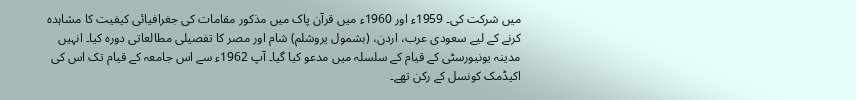میں شرکت کی۔ 1959ء اور 1960ء میں قرآن پاک میں مذکور مقامات کی جغرافیائی کیفیت کا مشاہدہ کرنے کے لیے سعودی عرب، اردن، (بشمول یروشلم) شام اور مصر کا تفصیلی مطالعاتی دورہ کیا۔ انہیں مدینہ یونیورسٹی کے قیام کے سلسلہ میں مدعو کیا گیا۔ آپ 1962ء سے اس جامعہ کے قیام تک اس کی اکیڈمک کونسل کے رکن تھے۔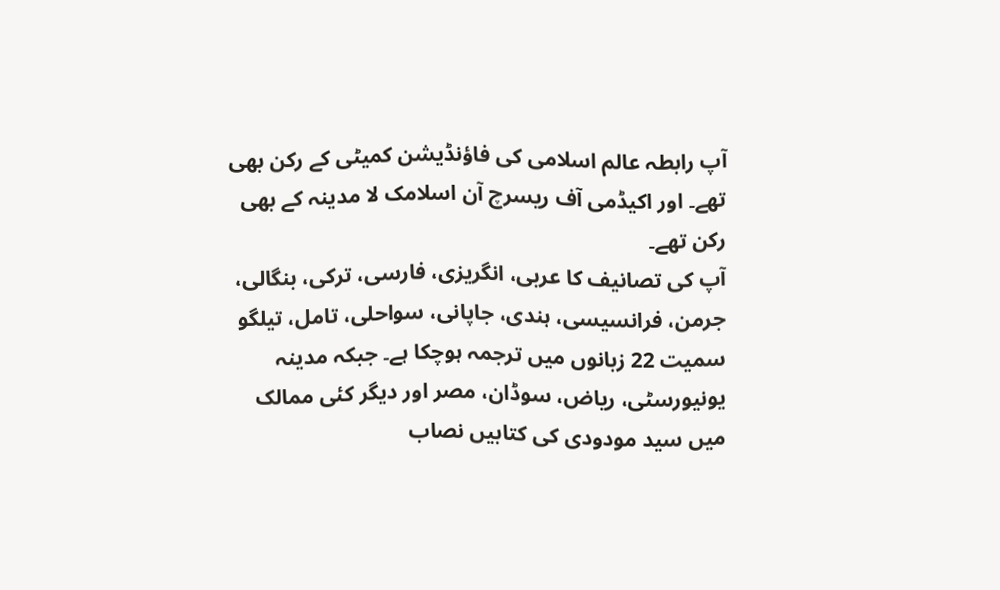آپ رابطہ عالم اسلامی کی فاؤنڈیشن کمیٹی کے رکن بھی تھے۔ اور اکیڈمی آف ریسرچ آن اسلامک لا مدینہ کے بھی رکن تھے۔
آپ کی تصانیف کا عربی، انگریزی، فارسی، ترکی، بنگالی، جرمن، فرانسیسی، ہندی، جاپانی، سواحلی، تامل، تیلگو سمیت 22 زبانوں میں ترجمہ ہوچکا ہے۔ جبکہ مدینہ یونیورسٹی، ریاض، سوڈان، مصر اور دیگر کئی ممالک میں سید مودودی کی کتابیں نصاب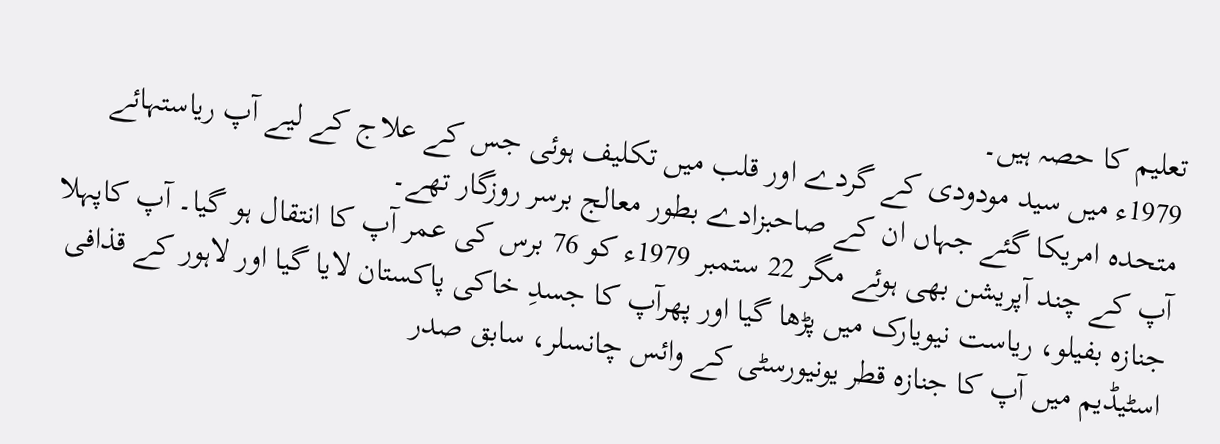تعلیم کا حصہ ہیں۔
1979ء میں سید مودودی کے گردے اور قلب میں تکلیف ہوئی جس کے علاج کے لیے آپ ریاستہائے متحدہ امریکا گئے جہاں ان کے صاحبزادے بطور معالج برسر روزگار تھے۔
آپ کے چند آپریشن بھی ہوئے مگر 22 ستمبر 1979ء کو 76 برس کی عمر آپ کا انتقال ہو گیا۔ آپ کاپہلا جنازہ بفیلو، ریاست نیویارک میں پڑھا گیا اور پھرآپ کا جسدِ خاکی پاکستان لایا گیا اور لاہور کے قذافی اسٹیڈیم میں آپ کا جنازہ قطر یونیورسٹی کے وائس چانسلر، سابق صدر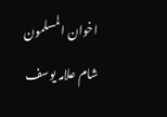اخوان المسلمون شام علامہ یوسف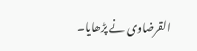القرضاوی نے پڑھایا۔